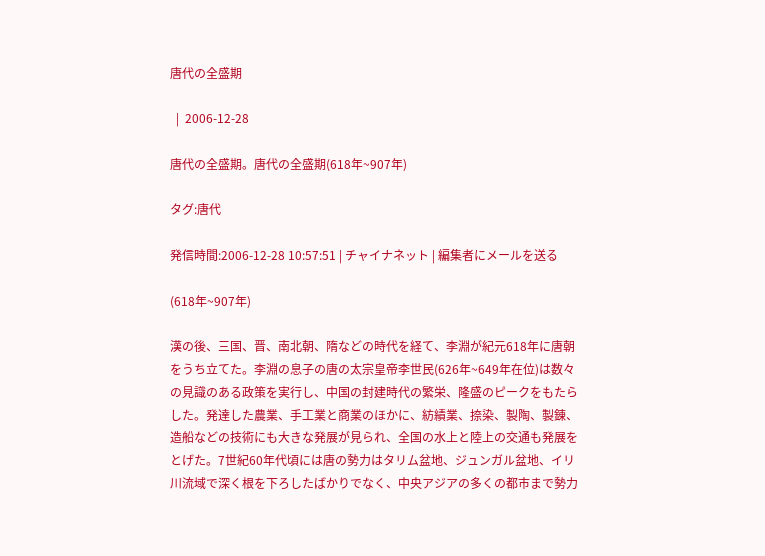唐代の全盛期

  |  2006-12-28

唐代の全盛期。唐代の全盛期(618年~907年)

タグ:唐代

発信時間:2006-12-28 10:57:51 | チャイナネット | 編集者にメールを送る

(618年~907年)

漢の後、三国、晋、南北朝、隋などの時代を経て、李淵が紀元618年に唐朝をうち立てた。李淵の息子の唐の太宗皇帝李世民(626年~649年在位)は数々の見識のある政策を実行し、中国の封建時代の繁栄、隆盛のピークをもたらした。発達した農業、手工業と商業のほかに、紡績業、捺染、製陶、製錬、造船などの技術にも大きな発展が見られ、全国の水上と陸上の交通も発展をとげた。7世紀60年代頃には唐の勢力はタリム盆地、ジュンガル盆地、イリ川流域で深く根を下ろしたばかりでなく、中央アジアの多くの都市まで勢力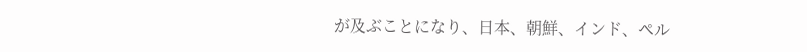が及ぶことになり、日本、朝鮮、インド、ペル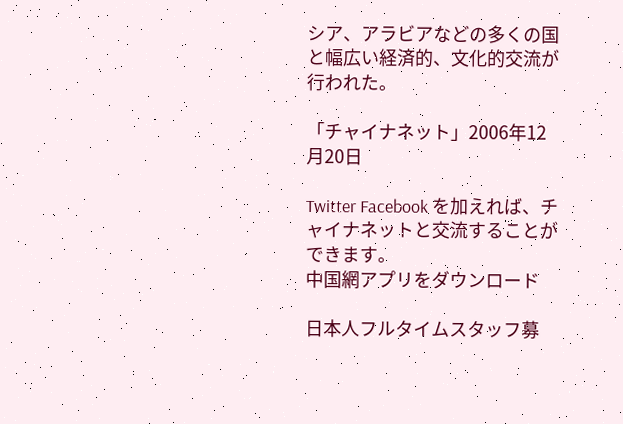シア、アラビアなどの多くの国と幅広い経済的、文化的交流が行われた。

「チャイナネット」2006年12月20日

Twitter Facebook を加えれば、チャイナネットと交流することができます。
中国網アプリをダウンロード

日本人フルタイムスタッフ募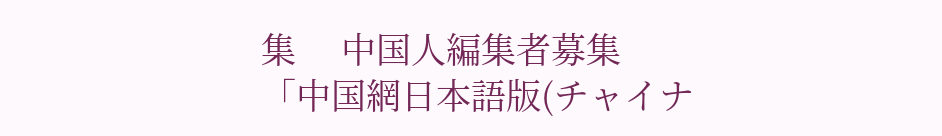集     中国人編集者募集
「中国網日本語版(チャイナ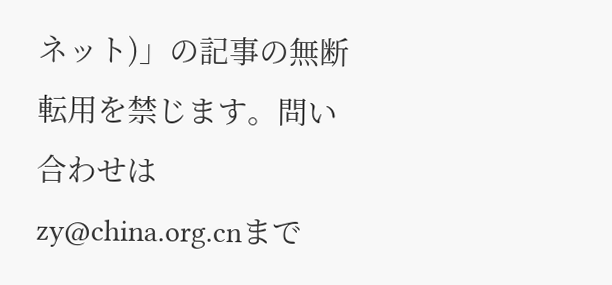ネット)」の記事の無断転用を禁じます。問い合わせはzy@china.org.cnまで